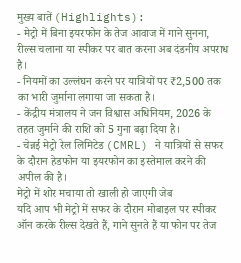मुख्य बातें (Highlights):
- मेट्रो में बिना इयरफोन के तेज आवाज में गाने सुनना, रील्स चलाना या स्पीकर पर बात करना अब दंडनीय अपराध है।
- नियमों का उल्लंघन करने पर यात्रियों पर ₹2,500 तक का भारी जुर्माना लगाया जा सकता है।
- केंद्रीय मंत्रालय ने जन विश्वास अधिनियम, 2026 के तहत जुर्माने की राशि को 5 गुना बढ़ा दिया है।
- चेन्नई मेट्रो रेल लिमिटेड (CMRL) ने यात्रियों से सफर के दौरान हेडफोन या इयरफोन का इस्तेमाल करने की अपील की है।
मेट्रो में शोर मचाया तो खाली हो जाएगी जेब
यदि आप भी मेट्रो में सफर के दौरान मोबाइल पर स्पीकर ऑन करके रील्स देखते हैं, गाने सुनते हैं या फोन पर तेज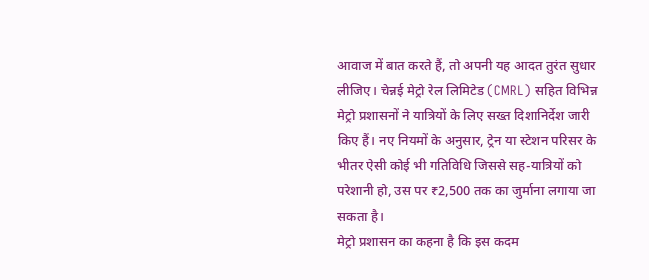आवाज में बात करते हैं, तो अपनी यह आदत तुरंत सुधार लीजिए। चेन्नई मेट्रो रेल लिमिटेड (CMRL) सहित विभिन्न मेट्रो प्रशासनों ने यात्रियों के लिए सख्त दिशानिर्देश जारी किए हैं। नए नियमों के अनुसार, ट्रेन या स्टेशन परिसर के भीतर ऐसी कोई भी गतिविधि जिससे सह-यात्रियों को परेशानी हो, उस पर ₹2,500 तक का जुर्माना लगाया जा सकता है।
मेट्रो प्रशासन का कहना है कि इस कदम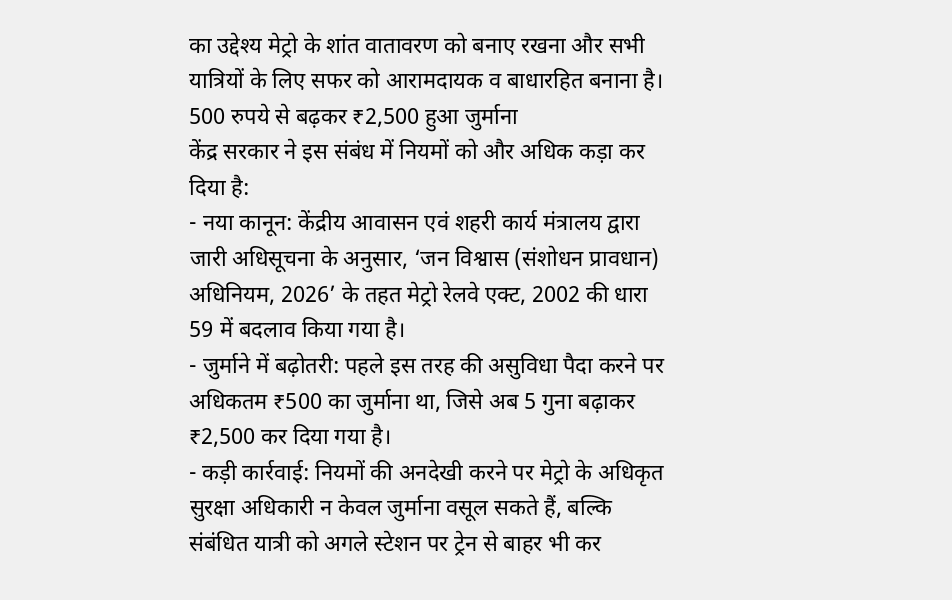का उद्देश्य मेट्रो के शांत वातावरण को बनाए रखना और सभी यात्रियों के लिए सफर को आरामदायक व बाधारहित बनाना है।
500 रुपये से बढ़कर ₹2,500 हुआ जुर्माना
केंद्र सरकार ने इस संबंध में नियमों को और अधिक कड़ा कर दिया है:
- नया कानून: केंद्रीय आवासन एवं शहरी कार्य मंत्रालय द्वारा जारी अधिसूचना के अनुसार, ‘जन विश्वास (संशोधन प्रावधान) अधिनियम, 2026’ के तहत मेट्रो रेलवे एक्ट, 2002 की धारा 59 में बदलाव किया गया है।
- जुर्माने में बढ़ोतरी: पहले इस तरह की असुविधा पैदा करने पर अधिकतम ₹500 का जुर्माना था, जिसे अब 5 गुना बढ़ाकर ₹2,500 कर दिया गया है।
- कड़ी कार्रवाई: नियमों की अनदेखी करने पर मेट्रो के अधिकृत सुरक्षा अधिकारी न केवल जुर्माना वसूल सकते हैं, बल्कि संबंधित यात्री को अगले स्टेशन पर ट्रेन से बाहर भी कर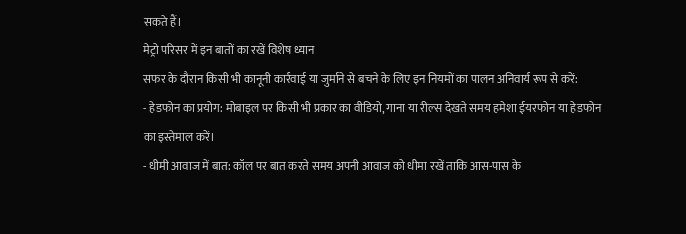सकते हैं।
मेट्रो परिसर में इन बातों का रखें विशेष ध्यान
सफर के दौरान किसी भी कानूनी कार्रवाई या जुर्माने से बचने के लिए इन नियमों का पालन अनिवार्य रूप से करें:
- हेडफोन का प्रयोग: मोबाइल पर किसी भी प्रकार का वीडियो, गाना या रील्स देखते समय हमेशा ईयरफोन या हेडफोन का इस्तेमाल करें।
- धीमी आवाज में बात: कॉल पर बात करते समय अपनी आवाज को धीमा रखें ताकि आस-पास के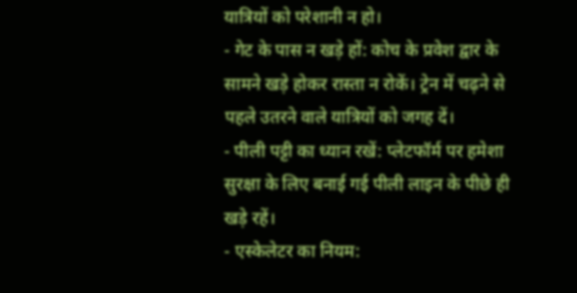यात्रियों को परेशानी न हो।
- गेट के पास न खड़े हों: कोच के प्रवेश द्वार के सामने खड़े होकर रास्ता न रोकें। ट्रेन में चढ़ने से पहले उतरने वाले यात्रियों को जगह दें।
- पीली पट्टी का ध्यान रखें: प्लेटफॉर्म पर हमेशा सुरक्षा के लिए बनाई गई पीली लाइन के पीछे ही खड़े रहें।
- एस्केलेटर का नियम: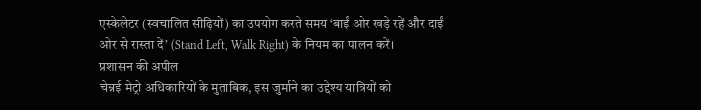एस्केलेटर (स्वचालित सीढ़ियों) का उपयोग करते समय ‘बाईं ओर खड़े रहें और दाईं ओर से रास्ता दें’ (Stand Left, Walk Right) के नियम का पालन करें।
प्रशासन की अपील
चेन्नई मेट्रो अधिकारियों के मुताबिक, इस जुर्माने का उद्देश्य यात्रियों को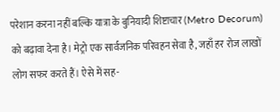परेशान करना नहीं बल्कि यात्रा के बुनियादी शिष्टाचार (Metro Decorum) को बढ़ावा देना है। मेट्रो एक सार्वजनिक परिवहन सेवा है, जहाँ हर रोज लाखों लोग सफर करते हैं। ऐसे में सह-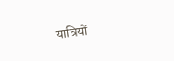यात्रियों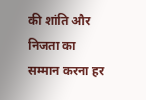की शांति और निजता का सम्मान करना हर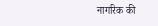नागरिक की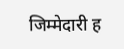जिम्मेदारी ह